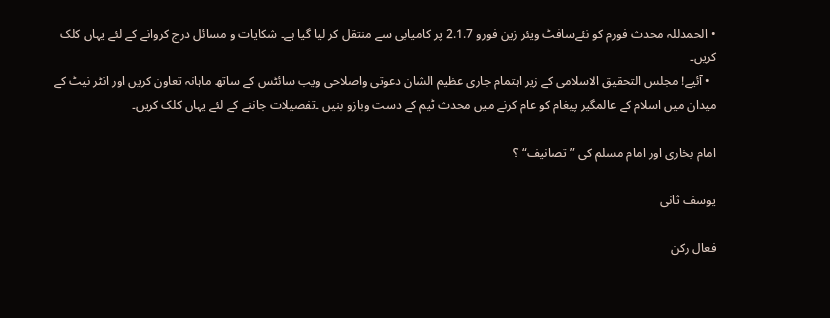• الحمدللہ محدث فورم کو نئےسافٹ ویئر زین فورو 2.1.7 پر کامیابی سے منتقل کر لیا گیا ہے۔ شکایات و مسائل درج کروانے کے لئے یہاں کلک کریں۔
  • آئیے! مجلس التحقیق الاسلامی کے زیر اہتمام جاری عظیم الشان دعوتی واصلاحی ویب سائٹس کے ساتھ ماہانہ تعاون کریں اور انٹر نیٹ کے میدان میں اسلام کے عالمگیر پیغام کو عام کرنے میں محدث ٹیم کے دست وبازو بنیں ۔تفصیلات جاننے کے لئے یہاں کلک کریں۔

امام بخاری اور امام مسلم کی ”تصانیف“ ؟

یوسف ثانی

فعال رکن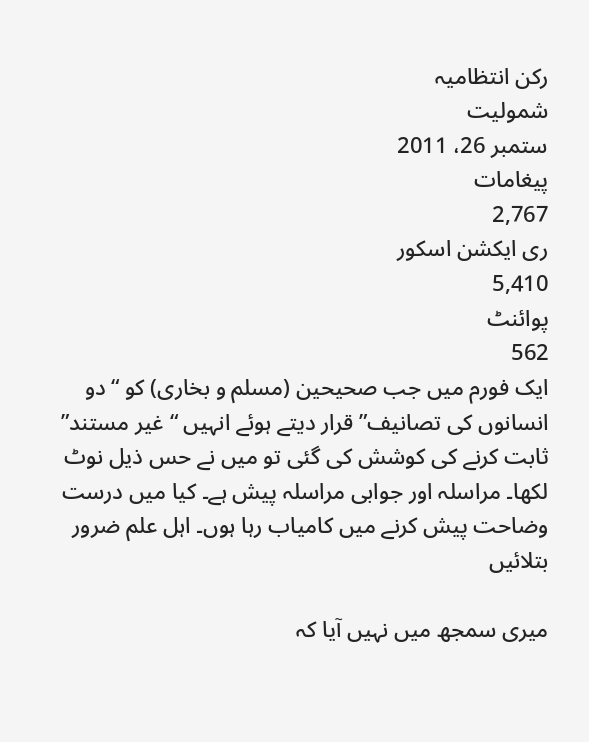رکن انتظامیہ
شمولیت
ستمبر 26، 2011
پیغامات
2,767
ری ایکشن اسکور
5,410
پوائنٹ
562
ایک فورم میں جب صحیحین (مسلم و بخاری) کو “دو انسانوں کی تصانیف” قرار دیتے ہوئے انہیں “غیر مستند” ثابت کرنے کی کوشش کی گئی تو میں نے حس ذیل نوٹ لکھا۔ مراسلہ اور جوابی مراسلہ پیش ہے۔ کیا میں درست وضاحت پیش کرنے میں کامیاب رہا ہوں۔ اہل علم ضرور بتلائیں

میری سمجھ میں نہیں آیا کہ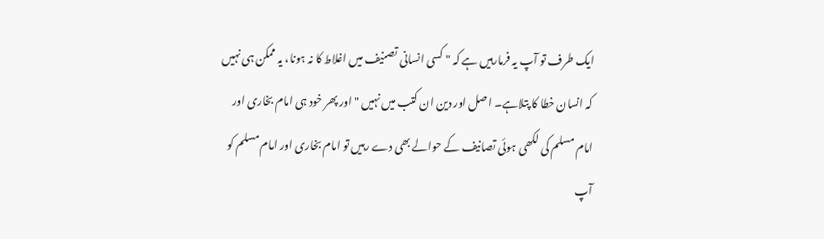ایک طرف تو آپ یہ فرمارہیں ہے کہ " کسی انسانی تصنیف میں اغلاط کا نہ ہونا، یہ ممکن ہی نہیں کہ انسان خطا کا پتلاہے۔ اصل اور دین ان کتب میں نہیں " اور پھر خود ہی امام بخاری اور امام مسلم کی لکھی ہوئی تصانیف کے حوالے بھی دے رہیں تو امام بخاری اور امام مسلم کو آپ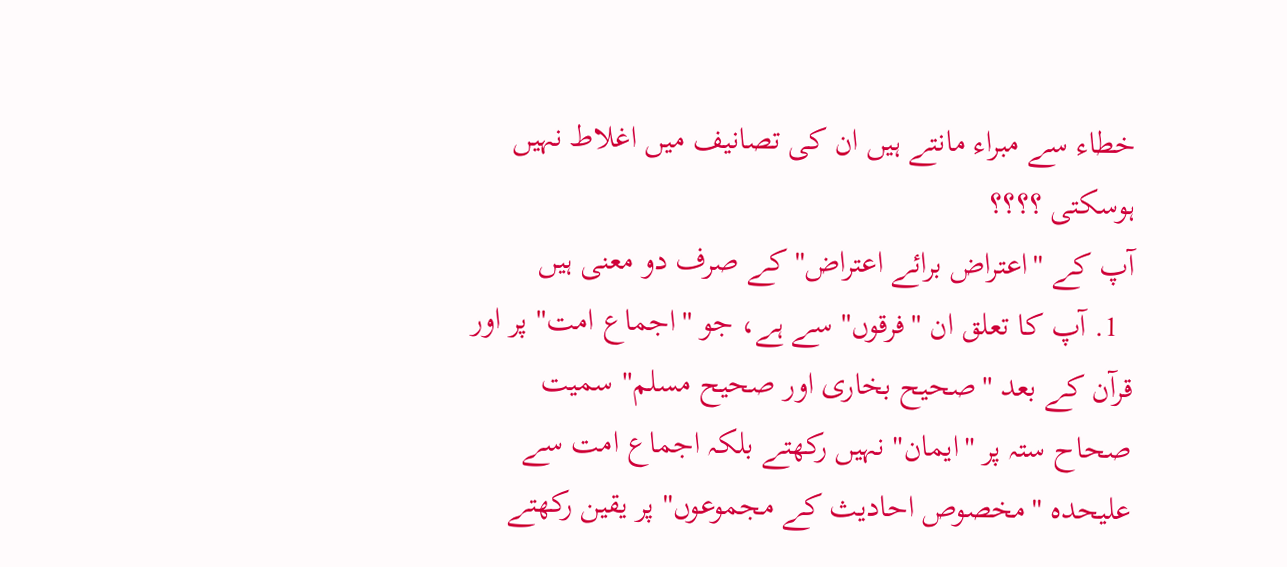خطاء سے مبراء مانتے ہیں ان کی تصانیف میں اغلاط نہیں ہوسکتی ؟؟؟؟
آپ کے "اعتراض برائے اعتراض" کے صرف دو معنی ہیں
  1. آپ کا تعلق ان "فرقوں" سے ہے، جو "اجماع امت" پر اور قرآن کے بعد "صحیح بخاری اور صحیح مسلم" سمیت صحاح ستہ پر "ایمان" نہیں رکھتے بلکہ اجماع امت سے علیحدہ "مخصوص احادیث کے مجموعوں" پر یقین رکھتے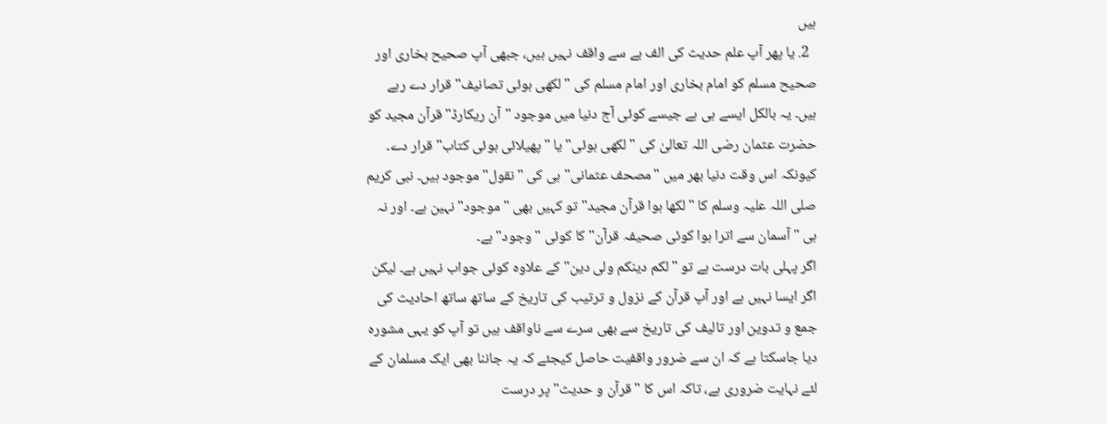ہیں
  2. یا پھر آپ علم حدیث کی الف بے سے واقف نہیں ہیں، جبھی آپ صحیح بخاری اور صحیح مسلم کو امام بخاری اور امام مسلم کی "لکھی ہوئی تصانیف" قرار دے رہے ہیں۔ یہ بالکل ایسے ہی ہے جیسے کوئی آج دنیا میں موجود "آن ریکارڈ" قرآن مجید کو حضرت عثمان رضی اللہ تعالیٰ کی "لکھی ہوئی" یا "پھیلائی ہوئی کتاب" قرار دے۔ کیونکہ اس وقت دنیا بھر میں "مصحف عثمانی" ہی کی "نقول" موجود ہیں۔ نبی کریم صلی اللہ علیہ وسلم کا "لکھا ہوا قرآن مجید" تو کہیں بھی "موجود" نہین ہے۔ اور نہ ہی "آسمان سے اترا ہوا کوئی صحیفہ قرآن" کا کوئی "وجود" ہے۔
اگر پہلی بات درست ہے تو "لکم دینکم ولی دین" کے علاوہ کوئی جواب نہیں ہے۔ لیکن اگر ایسا نہیں ہے اور آپ قرآن کے نزول و ترتیب کی تاریخ کے ساتھ ساتھ احادیث کی جمع و تدوین اور تالیف کی تاریخ سے بھی سرے سے ناواقف ہیں تو آپ کو یہی مشورہ دیا جاسکتا ہے کہ ان سے ضرور واقفیت حاصل کیجئے کہ یہ جاننا بھی ایک مسلمان کے لئے نہایت ضروری ہے، تاکہ اس کا "قرآن و حدیث" پر درست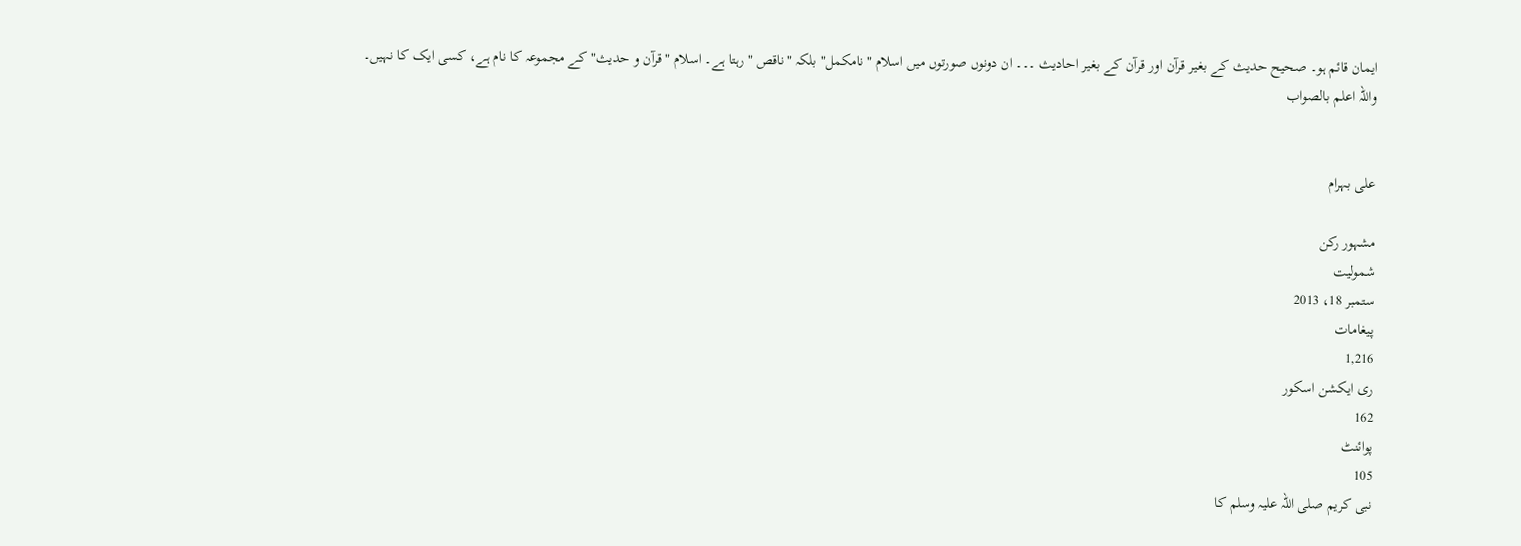ایمان قائم ہو۔ صحیح حدیث کے بغیر قرآن اور قرآن کے بغیر احادیث ۔۔۔ ان دونوں صورتوں میں اسلام "نامکمل" بلکہ "ناقص " رہتا ہے۔ اسلام "قرآن و حدیث" کے مجموعہ کا نام ہے، کسی ایک کا نہیں۔
واللہ اعلم بالصواب


علی بہرام

مشہور رکن
شمولیت
ستمبر 18، 2013
پیغامات
1,216
ری ایکشن اسکور
162
پوائنٹ
105
نبی کریم صلی اللہ علیہ وسلم کا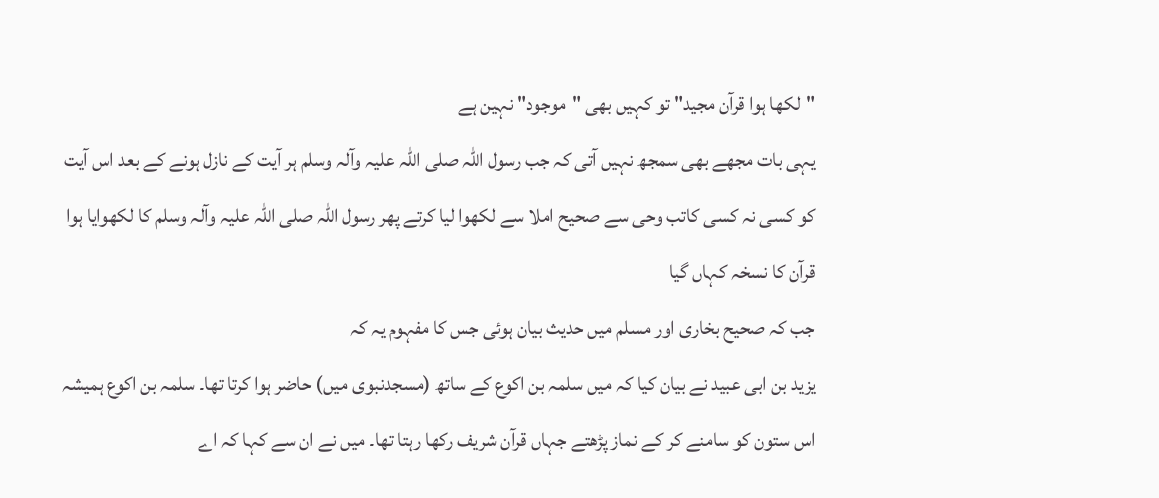"لکھا ہوا قرآن مجید" تو کہیں بھی "موجود" نہین ہے
یہی بات مجھے بھی سمجھ نہیں آتی کہ جب رسول اللہ صلی اللہ علیہ وآلہ وسلم ہر آیت کے نازل ہونے کے بعد اس آیت کو کسی نہ کسی کاتب وحی سے صحیح املا سے لکھوا لیا کرتے پھر رسول اللہ صلی اللہ علیہ وآلہ وسلم کا لکھوایا ہوا قرآن کا نسخہ کہاں گیا
جب کہ صحیح بخاری اور مسلم میں حدیث بیان ہوئی جس کا مفہوم یہ کہ
یزید بن ابی عبید نے بیان کیا کہ میں سلمہ بن اکوع کے ساتھ (مسجدنبوی میں) حاضر ہوا کرتا تھا۔ سلمہ بن اکوع ہمیشہ اس ستون کو سامنے کر کے نماز پڑھتے جہاں قرآن شریف رکھا رہتا تھا۔ میں نے ان سے کہا کہ اے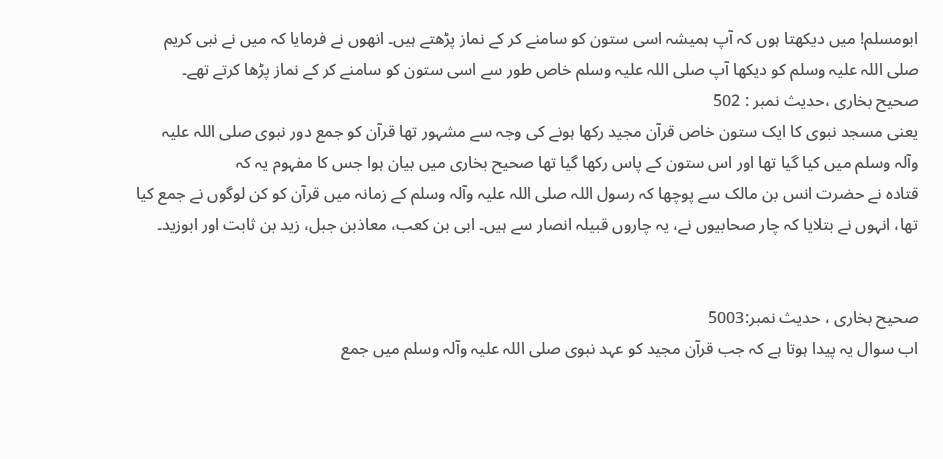ابومسلم! میں دیکھتا ہوں کہ آپ ہمیشہ اسی ستون کو سامنے کر کے نماز پڑھتے ہیں۔ انھوں نے فرمایا کہ میں نے نبی کریم صلی اللہ علیہ وسلم کو دیکھا آپ صلی اللہ علیہ وسلم خاص طور سے اسی ستون کو سامنے کر کے نماز پڑھا کرتے تھے۔
صحیح بخاری ،حدیث نمبر : 502
یعنی مسجد نبوی کا ایک ستون خاص قرآن مجید رکھا ہونے کی وجہ سے مشہور تھا قرآن کو جمع دور نبوی صلی اللہ علیہ وآلہ وسلم میں کیا گیا تھا اور اس ستون کے پاس رکھا گیا تھا صحیح بخاری میں بیان ہوا جس کا مفہوم یہ کہ
قتادہ نے حضرت انس بن مالک سے پوچھا کہ رسول اللہ صلی اللہ علیہ وآلہ وسلم کے زمانہ میں قرآن کو کن لوگوں نے جمع کیا تھا، انہوں نے بتلایا کہ چار صحابیوں نے، یہ چاروں قبیلہ انصار سے ہیں۔ ابی بن کعب، معاذبن جبل، زید بن ثابت اور ابوزید۔


صحیح بخاری ، حدیث نمبر:5003
اب سوال یہ پیدا ہوتا ہے کہ جب قرآن مجید کو عہد نبوی صلی اللہ علیہ وآلہ وسلم میں جمع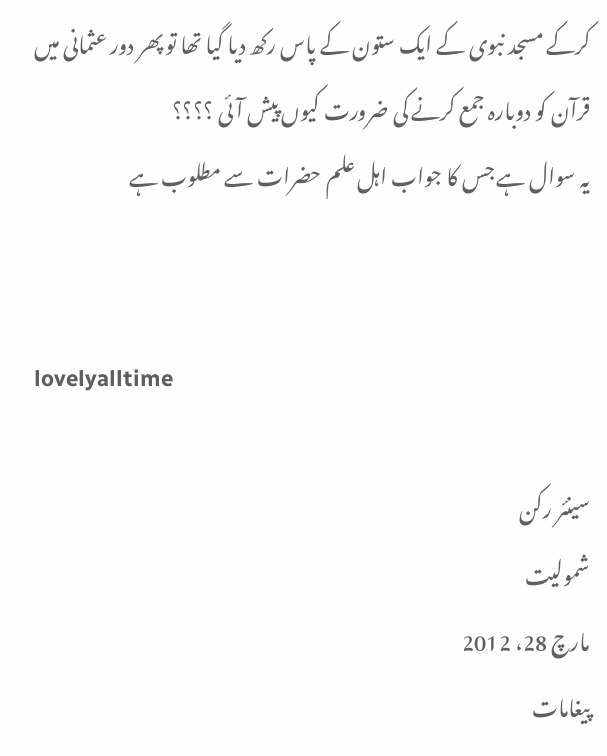کرکے مسجد نبوی کے ایک ستون کے پاس رکھ دیا گیا تھا تو پھر دور عثمانی میں قرآن کو دوبارہ جمع کرنے کی ضرورت کیوں پیش آئی ؟؟؟؟
یہ سوال ہے جس کا جواب اہل علم حضرات سے مطلوب ہے


lovelyalltime

سینئر رکن
شمولیت
مارچ 28، 2012
پیغامات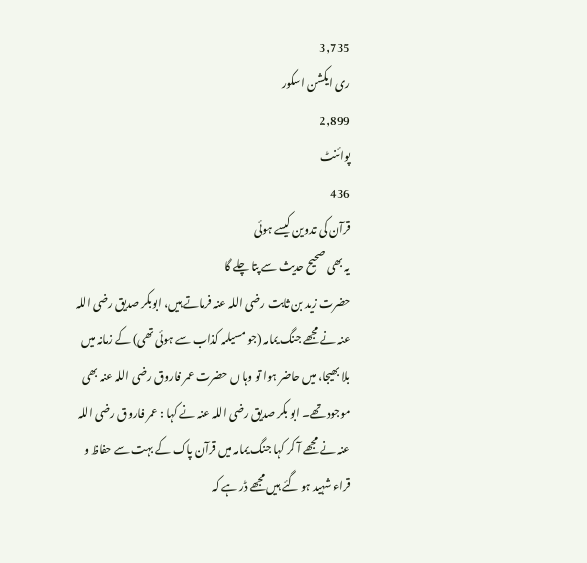3,735
ری ایکشن اسکور
2,899
پوائنٹ
436
قرآن کی تدوین کیسے ہوئی
یہ بھی صحیح حدیث سے پتا چلے گا
حضرت زید بن ثابت رضی اللہ عنہ فرماتے ہیں، ابوبکر صدیق رضی اللہ عنہ نے مجھے جنگ یمامہ (جو مسیلمہ کذاب سے ہوئی تھی) کے زمانہ میں بلا بھیجا، میں حاضر ہوا تو وہا ں حضرت عمر فاروق رضی اللہ عنہ بھی موجود تھے۔ ابو بکر صدیق رضی اللہ عنہ نے کہا : عمر فاروق رضی اللہ عنہ نے مجھے آ کر کہا جنگ یمامہ میں قرآن پاک کے بہت سے حفاظ و قراء شہید ہو گئے ہیں مجھے ڈر ہے کہ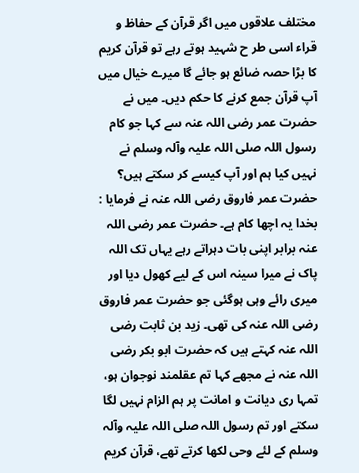مختلف علاقوں میں اگر قرآن کے حفاظ و قراء اسی طر ح شہید ہوتے رہے تو قرآن کریم کا بڑا حصہ ضائع ہو جائے گا میرے خیال میں آپ قرآن جمع کرنے کا حکم دیں۔ میں نے حضرت عمر رضی اللہ عنہ سے کہا جو کام رسول اللہ صلی اللہ علیہ وآلہ وسلم نے نہیں کیا ہم اور آپ کیسے کر سکتے ہیں؟
حضرت عمر فاروق رضی اللہ عنہ نے فرمایا : بخدا یہ اچھا کام ہے۔ حضرت عمر رضی اللہ عنہ برابر اپنی بات دہراتے رہے یہاں تک اللہ پاک نے میرا سینہ اس کے لیے کھول دیا اور میری رائے وہی ہوگئی جو حضرت عمر فاروق رضی اللہ عنہ کی تھی۔ زید بن ثابت رضی اللہ عنہ کہتے ہیں کہ حضرت ابو بکر رضی اللہ عنہ نے مجھے کہا تم عقلمند نوجوان ہو، تمہا ری دیانت و امانت پر ہم الزام نہیں لگا سکتے اور تم رسول اللہ صلی اللہ علیہ وآلہ وسلم کے لئے وحی لکھا کرتے تھے، قرآن کریم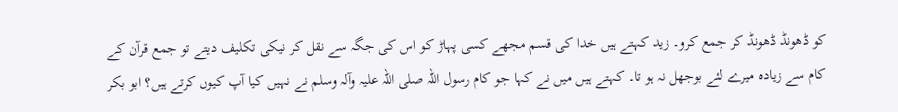کو ڈھونڈ ڈھونڈ کر جمع کرو۔ زید کہتے ہیں خدا کی قسم مجھے کسی پہاڑ کو اس کی جگہ سے نقل کر نیکی تکلیف دیتے تو جمع قرآن کے کام سے زیادہ میرے لئے بوجھل نہ ہو تا۔ کہتے ہیں میں نے کہا جو کام رسول اللہ صلی اللہ علیہ وآلہ وسلم نے نہیں کیا آپ کیوں کرتے ہیں؟ ابو بکر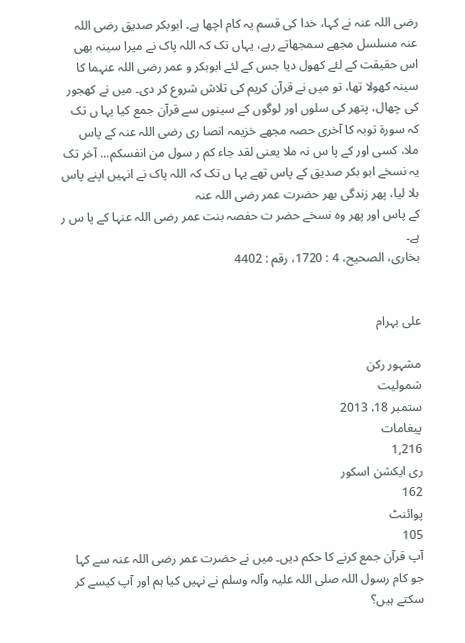رضی اللہ عنہ نے کہا، خدا کی قسم یہ کام اچھا ہے۔ ابوبکر صدیق رضی اللہ عنہ مسلسل مجھے سمجھاتے رہے، یہاں تک کہ اللہ پاک نے میرا سینہ بھی اس حقیقت کے لئے کھول دیا جس کے لئے ابوبکر و عمر رضی اللہ عنہما کا سینہ کھولا تھا، تو میں نے قرآن کریم کی تلاش شروع کر دی۔ میں نے کھجور کی چھال، پتھر کی سلوں اور لوگوں کے سینوں سے قرآن جمع کیا یہا ں تک کہ سورۃ توبہ کا آخری حصہ مجھے خزیمہ انصا ری رضی اللہ عنہ کے پاس ملا، کسی اور کے پا س نہ ملا یعنی لقد جاء کم ر سول من انفسکم... آخر تک یہ نسخے ابو بکر صدیق کے پاس تھے یہا ں تک کہ اللہ پاک نے انہیں اپنے پاس بلا لیا، پھر زندگی بھر حضرت عمر رضی اللہ عنہ
کے پاس اور پھر وہ نسخے حضر ت حفصہ بنت عمر رضی اللہ عنہا کے پا س ر ہے۔
بخاری، الصحيح، 4 : 1720، رقم : 4402


علی بہرام

مشہور رکن
شمولیت
ستمبر 18، 2013
پیغامات
1,216
ری ایکشن اسکور
162
پوائنٹ
105
آپ قرآن جمع کرنے کا حکم دیں۔ میں نے حضرت عمر رضی اللہ عنہ سے کہا جو کام رسول اللہ صلی اللہ علیہ وآلہ وسلم نے نہیں کیا ہم اور آپ کیسے کر سکتے ہیں؟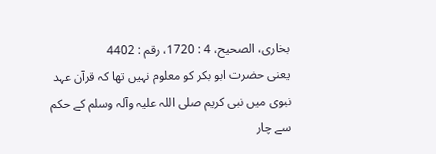بخاری، الصحيح، 4 : 1720، رقم : 4402
یعنی حضرت ابو بکر کو معلوم نہیں تھا کہ قرآن عہد نبوی میں نبی کریم صلی اللہ علیہ وآلہ وسلم کے حکم سے چار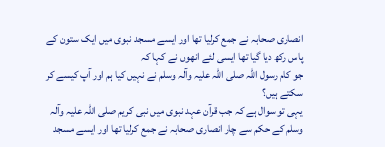انصاری صحابہ نے جمع کرلیا تھا اور ایسے مسجد نبوی میں ایک ستون کے پاس رکھ دیا گیا تھا ایسی لئے انھوں نے کہا کہ
جو کام رسول اللہ صلی اللہ علیہ وآلہ وسلم نے نہیں کیا ہم اور آپ کیسے کر سکتے ہیں؟
یہی تو سوال ہے کہ جب قرآن عہد نبوی میں نبی کریم صلی اللہ علیہ وآلہ وسلم کے حکم سے چار انصاری صحابہ نے جمع کرلیا تھا اور ایسے مسجد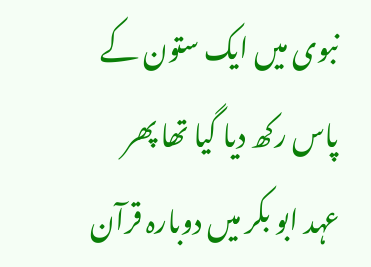نبوی میں ایک ستون کے پاس رکھ دیا گیا تھا پھر عہد ابو بکر میں دوبارہ قرآن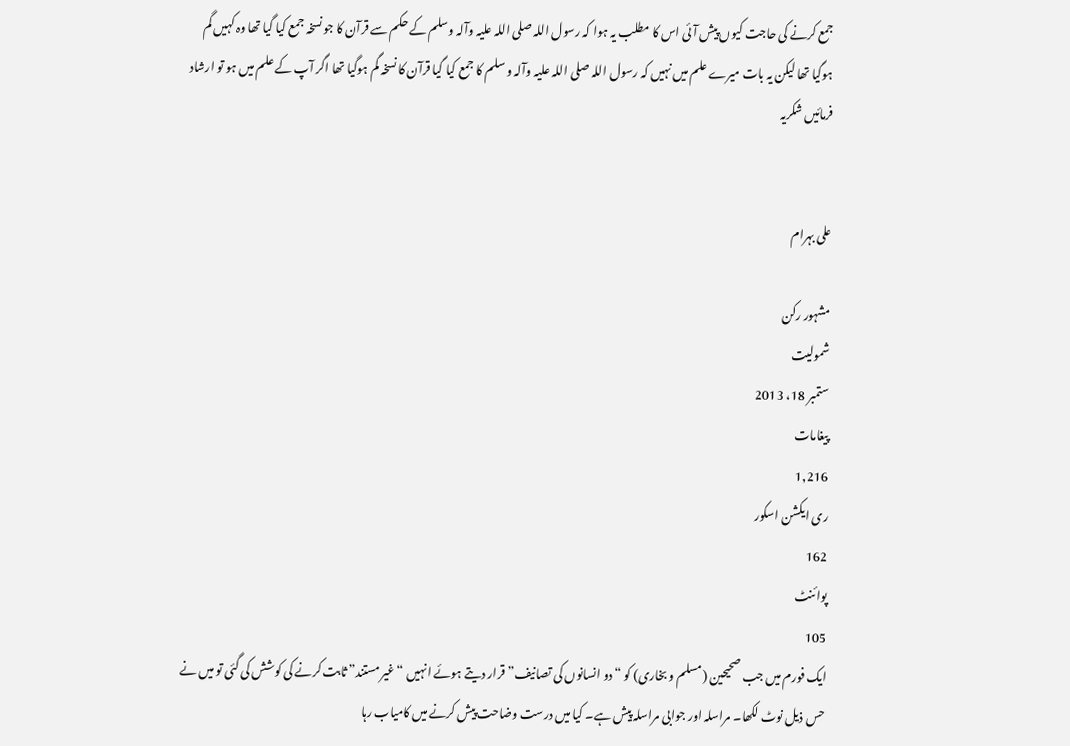جمع کرنے کی حاجت کیوں پیش آئی اس کا مطلب یہ ہوا کہ رسول اللہ صلی اللہ علیہ وآلہ وسلم کے حکم سے قرآن کا جو نسخہ جمع کیا گیا تھا وہ کہیں گم ہوگیا تھا لیکن یہ بات میرے علم میں نہیں کہ رسول اللہ صلی اللہ علیہ وآلہ و سلم کا جمع کیا گیا قرآن کا نسخہ گم ہوگیا تھا اگر آپ کے علم میں ہو تو ارشاد فرمائیں شکریہ


علی بہرام

مشہور رکن
شمولیت
ستمبر 18، 2013
پیغامات
1,216
ری ایکشن اسکور
162
پوائنٹ
105
ایک فورم میں جب صحیحین (مسلم و بخاری) کو “دو انسانوں کی تصانیف” قرار دیتے ہوئے انہیں “غیر مستند” ثابت کرنے کی کوشش کی گئی تو میں نے حس ذیل نوٹ لکھا۔ مراسلہ اور جوابی مراسلہ پیش ہے۔ کیا میں درست وضاحت پیش کرنے میں کامیاب رہا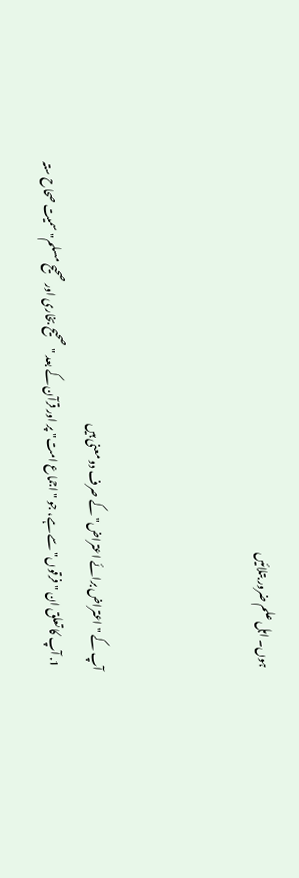ہوں۔ اہل علم ضرور بتلائیں



آپ کے "اعتراض برائے اعتراض" کے صرف دو معنی ہیں
  1. آپ کا تعلق ان "فرقوں" سے ہے، جو "اجماع امت" پر اور قرآن کے بعد "صحیح بخاری اور صحیح مسلم" سمیت صحاح ستہ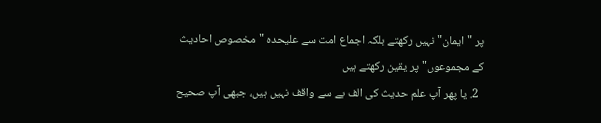پر "ایمان" نہیں رکھتے بلکہ اجماع امت سے علیحدہ "مخصوص احادیث کے مجموعوں" پر یقین رکھتے ہیں
  2. یا پھر آپ علم حدیث کی الف بے سے واقف نہیں ہیں، جبھی آپ صحیح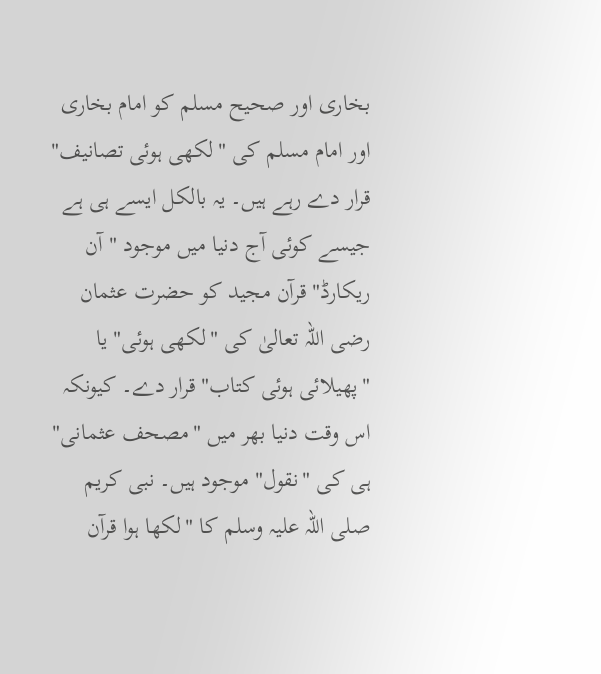بخاری اور صحیح مسلم کو امام بخاری اور امام مسلم کی "لکھی ہوئی تصانیف" قرار دے رہے ہیں۔ یہ بالکل ایسے ہی ہے جیسے کوئی آج دنیا میں موجود "آن ریکارڈ" قرآن مجید کو حضرت عثمان رضی اللہ تعالیٰ کی "لکھی ہوئی" یا "پھیلائی ہوئی کتاب" قرار دے۔ کیونکہ اس وقت دنیا بھر میں "مصحف عثمانی" ہی کی "نقول" موجود ہیں۔ نبی کریم صلی اللہ علیہ وسلم کا "لکھا ہوا قرآن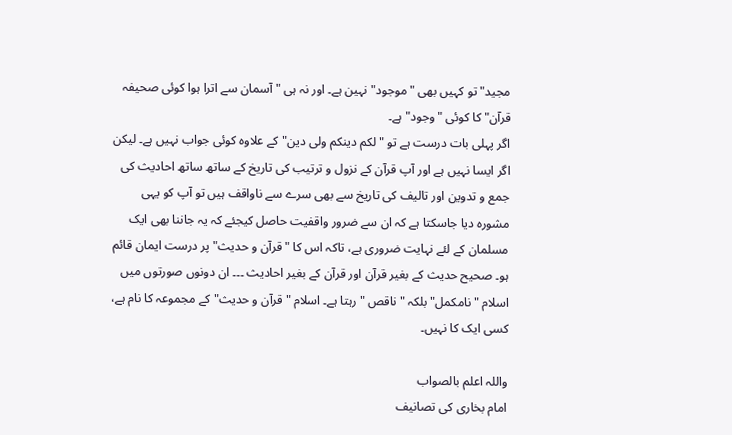مجید" تو کہیں بھی "موجود" نہین ہے۔ اور نہ ہی "آسمان سے اترا ہوا کوئی صحیفہ قرآن" کا کوئی "وجود" ہے۔
اگر پہلی بات درست ہے تو "لکم دینکم ولی دین" کے علاوہ کوئی جواب نہیں ہے۔ لیکن اگر ایسا نہیں ہے اور آپ قرآن کے نزول و ترتیب کی تاریخ کے ساتھ ساتھ احادیث کی جمع و تدوین اور تالیف کی تاریخ سے بھی سرے سے ناواقف ہیں تو آپ کو یہی مشورہ دیا جاسکتا ہے کہ ان سے ضرور واقفیت حاصل کیجئے کہ یہ جاننا بھی ایک مسلمان کے لئے نہایت ضروری ہے، تاکہ اس کا "قرآن و حدیث" پر درست ایمان قائم ہو۔ صحیح حدیث کے بغیر قرآن اور قرآن کے بغیر احادیث ۔۔۔ ان دونوں صورتوں میں اسلام "نامکمل" بلکہ "ناقص " رہتا ہے۔ اسلام "قرآن و حدیث" کے مجموعہ کا نام ہے، کسی ایک کا نہیں۔

واللہ اعلم بالصواب
امام بخاری کی تصانیف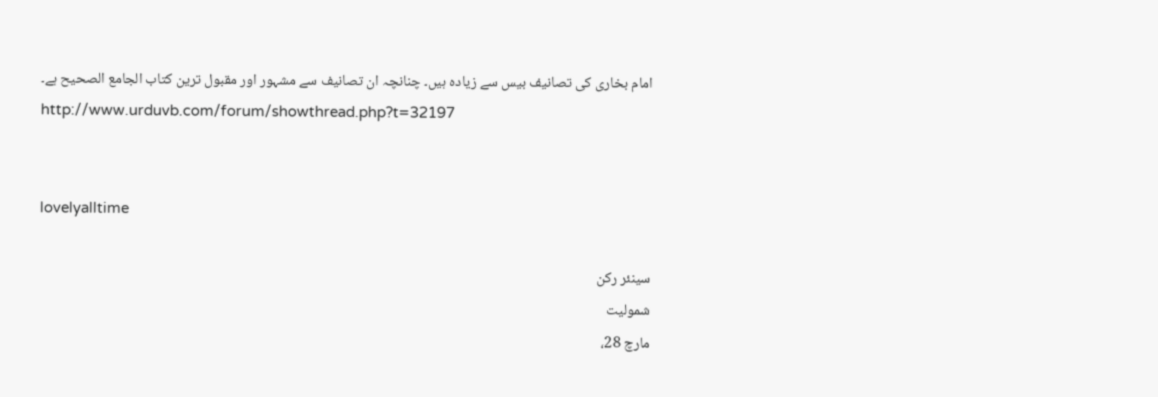امام بخاری کی تصانیف بیس سے زیادہ ہیں۔ چنانچہ ان تصانیف سے مشہور اور مقبول ترین کتاب الجامع الصحیح ہے۔
http://www.urduvb.com/forum/showthread.php?t=32197


lovelyalltime

سینئر رکن
شمولیت
مارچ 28،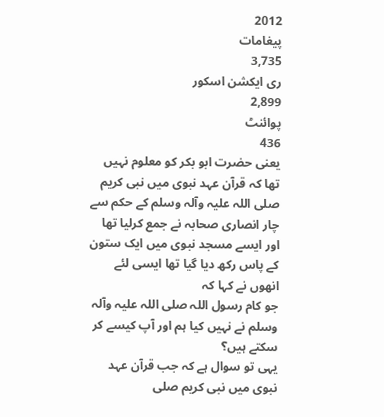2012
پیغامات
3,735
ری ایکشن اسکور
2,899
پوائنٹ
436
یعنی حضرت ابو بکر کو معلوم نہیں تھا کہ قرآن عہد نبوی میں نبی کریم صلی اللہ علیہ وآلہ وسلم کے حکم سے چار انصاری صحابہ نے جمع کرلیا تھا اور ایسے مسجد نبوی میں ایک ستون کے پاس رکھ دیا گیا تھا ایسی لئے انھوں نے کہا کہ
جو کام رسول اللہ صلی اللہ علیہ وآلہ وسلم نے نہیں کیا ہم اور آپ کیسے کر سکتے ہیں؟
یہی تو سوال ہے کہ جب قرآن عہد نبوی میں نبی کریم صلی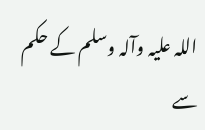اللہ علیہ وآلہ وسلم کے حکم سے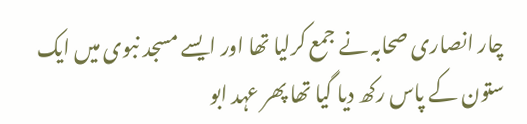چار انصاری صحابہ نے جمع کرلیا تھا اور ایسے مسجد نبوی میں ایک ستون کے پاس رکھ دیا گیا تھا پھر عہد ابو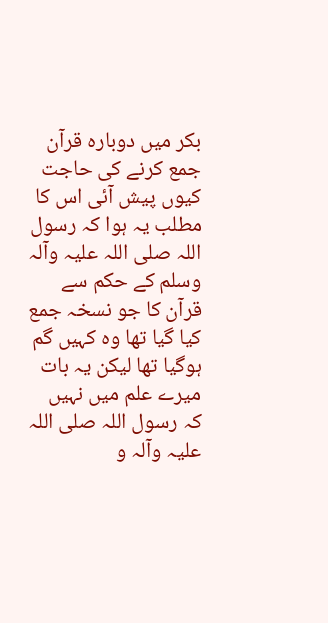بکر میں دوبارہ قرآن جمع کرنے کی حاجت کیوں پیش آئی اس کا مطلب یہ ہوا کہ رسول اللہ صلی اللہ علیہ وآلہ وسلم کے حکم سے قرآن کا جو نسخہ جمع کیا گیا تھا وہ کہیں گم ہوگیا تھا لیکن یہ بات میرے علم میں نہیں کہ رسول اللہ صلی اللہ علیہ وآلہ و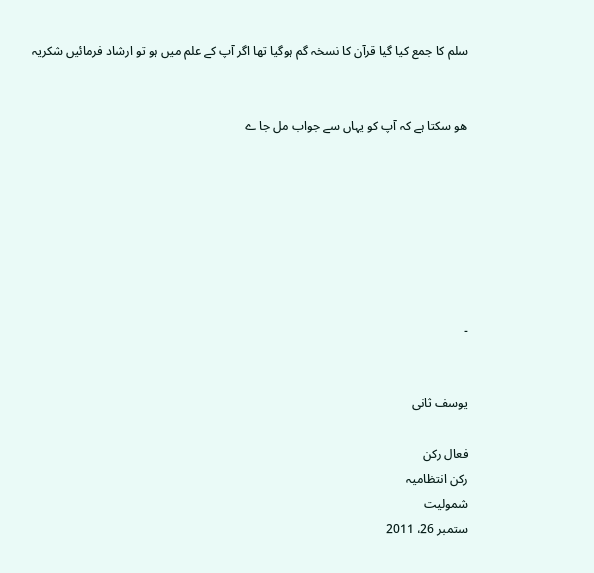سلم کا جمع کیا گیا قرآن کا نسخہ گم ہوگیا تھا اگر آپ کے علم میں ہو تو ارشاد فرمائیں شکریہ


ھو سکتا ہے کہ آپ کو یہاں سے جواب مل جا ے







۔


یوسف ثانی

فعال رکن
رکن انتظامیہ
شمولیت
ستمبر 26، 2011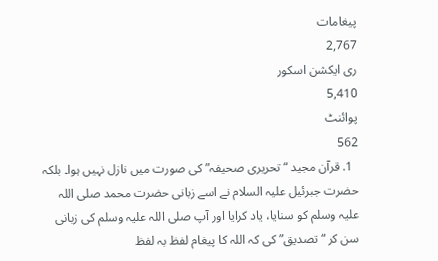پیغامات
2,767
ری ایکشن اسکور
5,410
پوائنٹ
562
  1. قرآن مجید “تحریری صحیفہ” کی صورت میں نازل نہیں ہوا۔ بلکہ حضرت جبرئیل علیہ السلام نے اسے زبانی حضرت محمد صلی اللہ علیہ وسلم کو سنایا، یاد کرایا اور آپ صلی اللہ علیہ وسلم کی زبانی سن کر “تصدیق” کی کہ اللہ کا پیغام لفظ بہ لفظ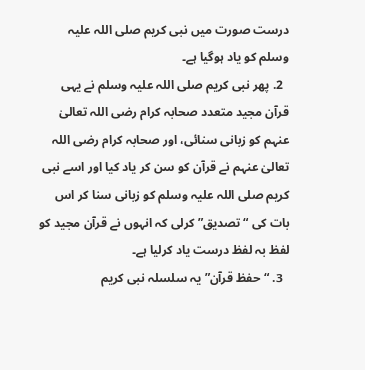درست صورت میں نبی کریم صلی اللہ علیہ وسلم کو یاد ہوگیا ہے۔
  2. پھر نبی کریم صلی اللہ علیہ وسلم نے یہی قرآن مجید متعدد صحابہ کرام رضی اللہ تعالیٰ عنہم کو زبانی سنائی، اور صحابہ کرام رضی اللہ تعالیٰ عنہم نے قرآن کو سن کر یاد کیا اور اسے نبی کریم صلی اللہ علیہ وسلم کو زبانی سنا کر اس بات کی “تصدیق” کرلی کہ انہوں نے قرآن مجید کو لفظ بہ لفظ درست یاد کرلیا ہے۔
  3. “حفظ قرآن” یہ سلسلہ نبی کریم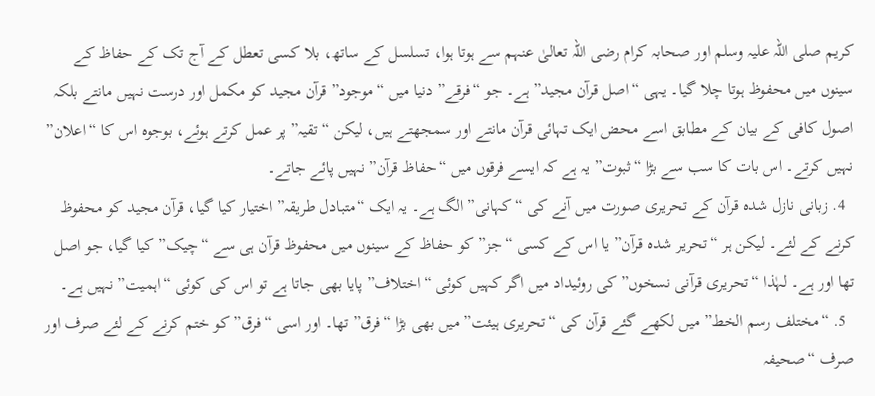کریم صلی اللہ علیہ وسلم اور صحابہ کرام رضی اللہ تعالیٰ عنہم سے ہوتا ہوا، تسلسل کے ساتھ، بلا کسی تعطل کے آج تک کے حفاظ کے سینوں میں محفوظ ہوتا چلا گیا۔ یہی “اصل قرآن مجید” ہے۔ جو “فرقے” دنیا میں “موجود” قرآن مجید کو مکمل اور درست نہیں مانتے بلکہ اصول کافی کے بیان کے مطابق اسے محض ایک تہائی قرآن مانتے اور سمجھتے ہیں، لیکن “تقیہ” پر عمل کرتے ہوئے، بوجوہ اس کا “اعلان” نہیں کرتے۔ اس بات کا سب سے بڑا “ثبوت” یہ ہے کہ ایسے فرقوں میں “حفاظ قرآن” نہیں پائے جاتے۔
  4. زبانی نازل شدہ قرآن کے تحریری صورت میں آنے کی “کہانی” الگ ہے۔ یہ ایک “متبادل طریقہ” اختیار کیا گیا، قرآن مجید کو محفوظ کرنے کے لئے۔ لیکن ہر “تحریر شدہ قرآن” یا اس کے کسی “جز” کو حفاظ کے سینوں میں محفوظ قرآن ہی سے “چیک” کیا گیا، جو اصل تھا اور ہے۔ لہٰذا “تحریری قرآنی نسخوں” کی روئیداد میں اگر کہیں کوئی “اختلاف” پایا بھی جاتا ہے تو اس کی کوئی “اہمیت” نہیں ہے۔
  5. “مختلف رسم الخط” میں لکھے گئے قرآن کی “تحریری ہیئت” میں بھی بڑا “فرق” تھا۔ اور اسی “فرق” کو ختم کرنے کے لئے صرف اور صرف “صحیفہ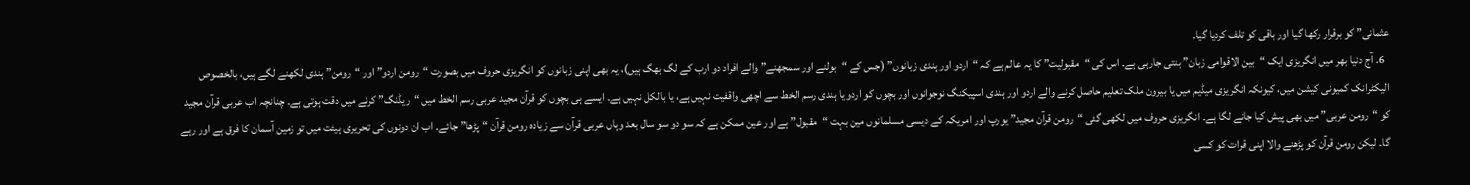عثمانی” کو برقرار رکھا گیا اور باقی کو تلف کردیا گیا۔
  6. آج دنیا بھر میں انگریزی ایک “بین الاقوامی زبان” بنتی جارہی ہے۔ اس کی “مقبولیت” کا یہ عالم ہے کہ “اردو اور ہندی زبانوں” (جس کے “بولنے اور سمجھنے” والے افراد دو ارب کے لگ بھگ ہیں)، یہ بھی اپنی زبانوں کو انگریزی حروف میں بصورت “رومن اردو” اور “رومن” ہندی لکھنے لگے ہیں، بالخصوص الیکٹرانک کمیونی کیشن میں، کیونکہ انگریزی میڈیم میں یا بیرون ملک تعلیم حاصل کرنے والے اردو اور ہندی اسپیکنگ نوجوانوں اور بچوں کو اردو یا ہندی رسم الخط سے اچھی واقفیت نہیں ہے، یا بالکل نہیں ہے۔ ایسے ہی بچوں کو قرآن مجید عربی رسم الخط میں “ریڈنگ” کرنے میں دقت ہوتی ہے۔ چنانچہ اب عربی قرآن مجید کو “رومن عربی” میں بھی پیش کیا جانے لگا ہے۔ انگریزی حروف میں لکھی گئی “رومن قرآن مجید” یورپ اور امریکہ کے دیسی مسلمانوں مین بہت “مقبول” ہے اور عین ممکن ہے کہ سو دو سو سال بعد وہاں عربی قرآن سے زیادہ رومن قرآن “پڑھا” جائے۔ اب ان دونوں کی تحریری ہیئت میں تو زمین آسمان کا فرق ہے اور رہے گا۔ لیکن رومن قرآن کو پڑھنے والا اپنی قرات کو کسی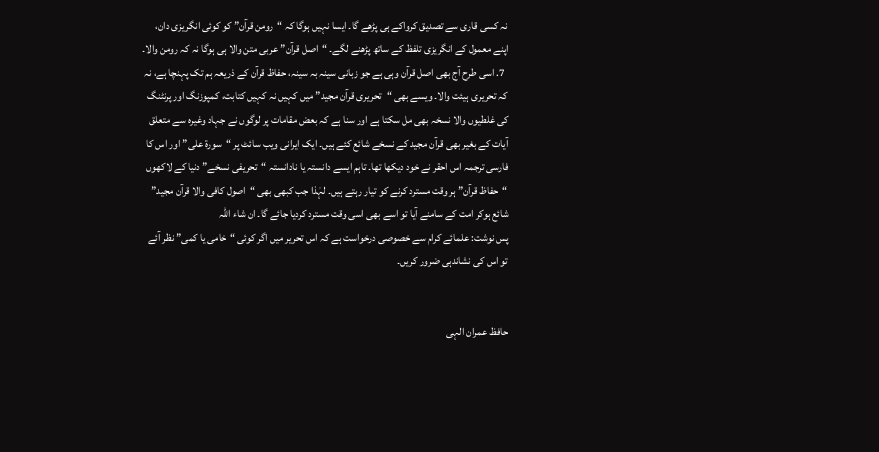نہ کسی قاری سے تصدیق کرواکے ہی پڑھے گا۔ ایسا نہیں ہوگا کہ “رومن قرآن” کو کوئی انگریزی دان، اپنے معمول کے انگریزی تلفظ کے ساتھ پڑھنے لگے۔ “اصل قرآن” عربی متن والا ہی ہوگا نہ کہ رومن والا۔
  7. اسی طرح آج بھی اصل قرآن وہی ہے جو زبانی سینہ بہ سینہ، حفاظ قرآن کے ذریعہ ہم تک پہنچا ہے، نہ کہ تحریری ہیئت والا۔ ویسے بھی “تحریری قرآن مجید” میں کہیں نہ کہیں کتابت، کمپوزنگ اور پرنٹنگ کی غلطیوں والا نسخہ بھی مل سکتا ہے اور سنا ہے کہ بعض مقامات پر لوگوں نے جہاد وغیرہ سے متعلق آیات کے بغیر بھی قرآن مجید کے نسخے شائع کئے ہیں۔ ایک ایرانی ویب سائٹ پر “سورۃ علی” اور اس کا فارسی ترجمہ اس احقر نے خود دیکھا تھا۔ تاہم ایسے دانستہ یا نادانستہ “تحریفی نسخے” دنیا کے لاکھوں “حفاظ قرآن” ہر وقت مسترد کرنے کو تیار رہتے ہیں۔ لہٰذا جب کبھی بھی “اصول کافی والا قرآن مجید” شائع ہوکر امت کے سامنے آیا تو اسے بھی اسی وقت مسترد کردیا جائے گا۔ ان شاء اللہ
پس نوشت: علمائے کرام سے خصوصی درخواست ہے کہ اس تحریر میں اگر کوئی “خامی یا کمی” نظر آئے تو اس کی نشاندہی ضرور کریں۔


حافظ عمران الہی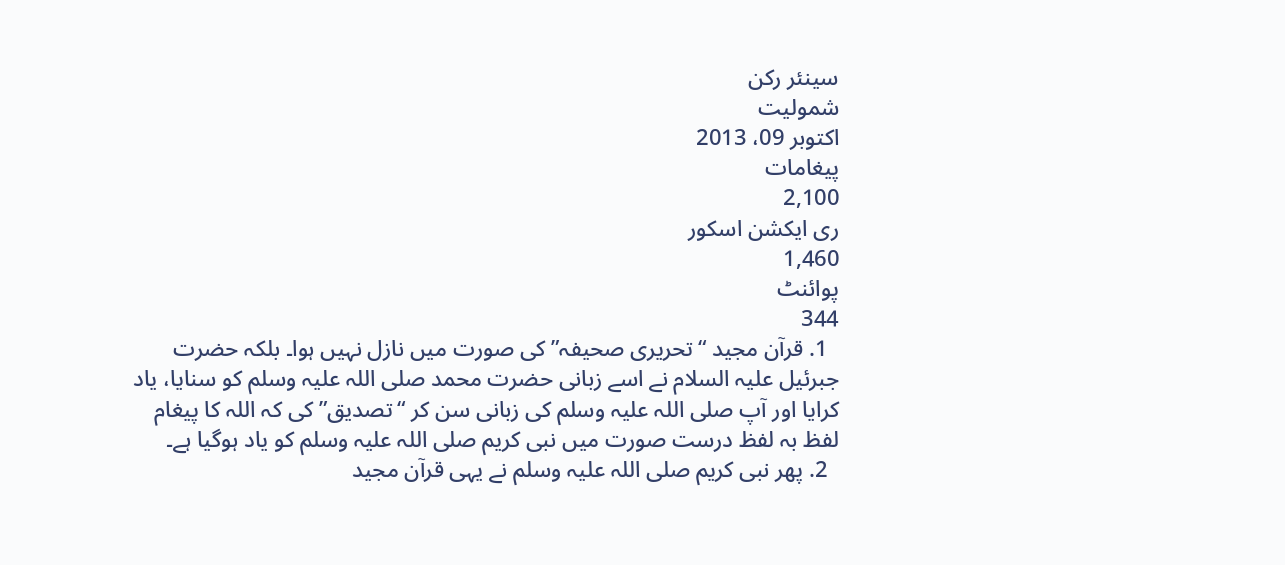سینئر رکن
شمولیت
اکتوبر 09، 2013
پیغامات
2,100
ری ایکشن اسکور
1,460
پوائنٹ
344
  1. قرآن مجید “تحریری صحیفہ” کی صورت میں نازل نہیں ہوا۔ بلکہ حضرت جبرئیل علیہ السلام نے اسے زبانی حضرت محمد صلی اللہ علیہ وسلم کو سنایا، یاد کرایا اور آپ صلی اللہ علیہ وسلم کی زبانی سن کر “تصدیق” کی کہ اللہ کا پیغام لفظ بہ لفظ درست صورت میں نبی کریم صلی اللہ علیہ وسلم کو یاد ہوگیا ہے۔
  2. پھر نبی کریم صلی اللہ علیہ وسلم نے یہی قرآن مجید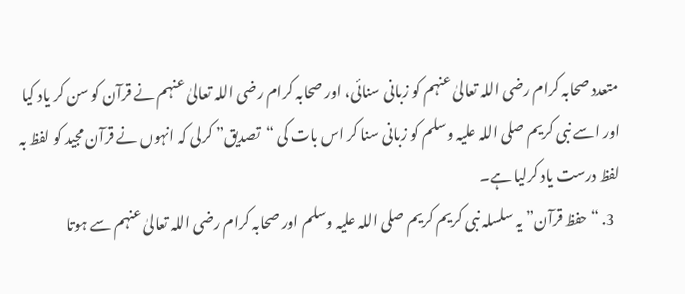متعدد صحابہ کرام رضی اللہ تعالیٰ عنہم کو زبانی سنائی، اور صحابہ کرام رضی اللہ تعالیٰ عنہم نے قرآن کو سن کر یاد کیا اور اسے نبی کریم صلی اللہ علیہ وسلم کو زبانی سنا کر اس بات کی “تصدیق” کرلی کہ انہوں نے قرآن مجید کو لفظ بہ لفظ درست یاد کرلیا ہے۔
  3. “حفظ قرآن” یہ سلسلہ نبی کریم کریم صلی اللہ علیہ وسلم اور صحابہ کرام رضی اللہ تعالیٰ عنہم سے ہوتا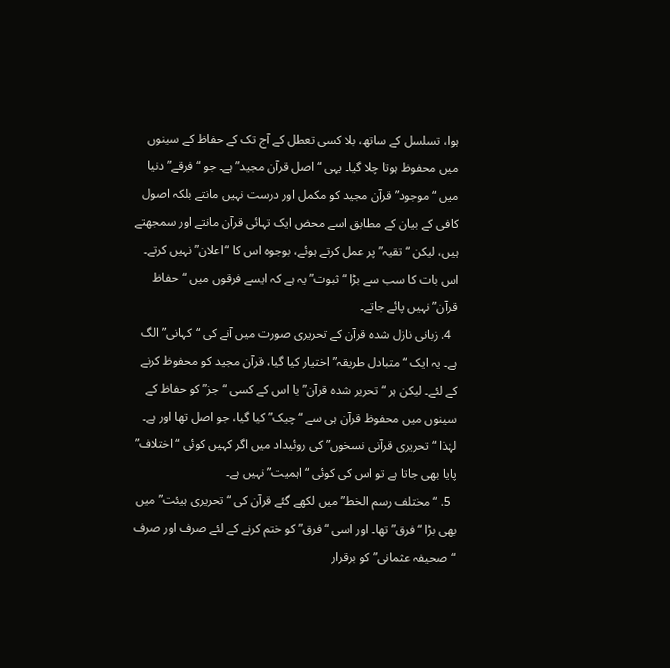ہوا، تسلسل کے ساتھ، بلا کسی تعطل کے آج تک کے حفاظ کے سینوں میں محفوظ ہوتا چلا گیا۔ یہی “اصل قرآن مجید” ہے۔ جو “فرقے” دنیا میں “موجود” قرآن مجید کو مکمل اور درست نہیں مانتے بلکہ اصول کافی کے بیان کے مطابق اسے محض ایک تہائی قرآن مانتے اور سمجھتے ہیں، لیکن “تقیہ” پر عمل کرتے ہوئے، بوجوہ اس کا “اعلان” نہیں کرتے۔ اس بات کا سب سے بڑا “ثبوت” یہ ہے کہ ایسے فرقوں میں “حفاظ قرآن” نہیں پائے جاتے۔
  4. زبانی نازل شدہ قرآن کے تحریری صورت میں آنے کی “کہانی” الگ ہے۔ یہ ایک “متبادل طریقہ” اختیار کیا گیا، قرآن مجید کو محفوظ کرنے کے لئے۔ لیکن ہر “تحریر شدہ قرآن” یا اس کے کسی “جز” کو حفاظ کے سینوں میں محفوظ قرآن ہی سے “چیک” کیا گیا، جو اصل تھا اور ہے۔ لہٰذا “تحریری قرآنی نسخوں” کی روئیداد میں اگر کہیں کوئی “اختلاف” پایا بھی جاتا ہے تو اس کی کوئی “اہمیت” نہیں ہے۔
  5. “مختلف رسم الخط” میں لکھے گئے قرآن کی “تحریری ہیئت” میں بھی بڑا “فرق” تھا۔ اور اسی “فرق” کو ختم کرنے کے لئے صرف اور صرف “صحیفہ عثمانی” کو برقرار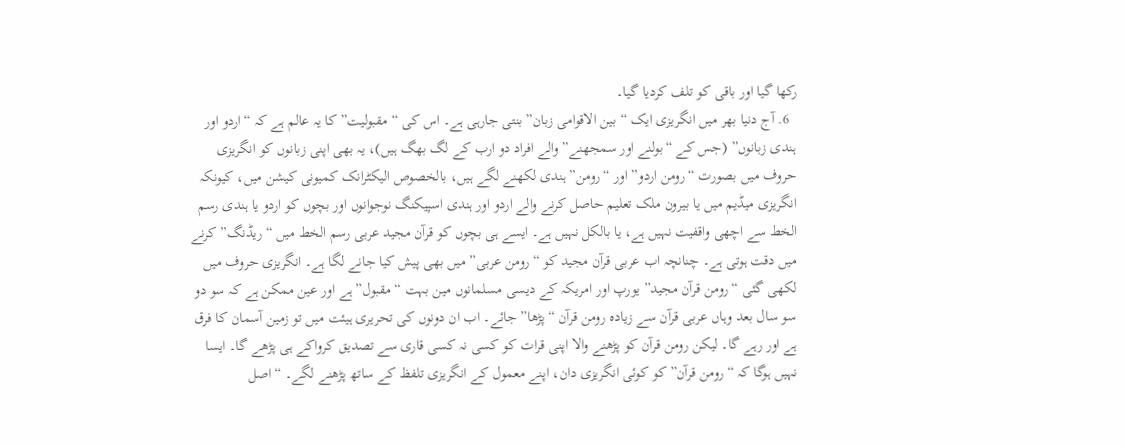رکھا گیا اور باقی کو تلف کردیا گیا۔
  6. آج دنیا بھر میں انگریزی ایک “بین الاقوامی زبان” بنتی جارہی ہے۔ اس کی “مقبولیت” کا یہ عالم ہے کہ “اردو اور ہندی زبانوں” (جس کے “بولنے اور سمجھنے” والے افراد دو ارب کے لگ بھگ ہیں)، یہ بھی اپنی زبانوں کو انگریزی حروف میں بصورت “رومن اردو” اور “رومن” ہندی لکھنے لگے ہیں، بالخصوص الیکٹرانک کمیونی کیشن میں، کیونکہ انگریزی میڈیم میں یا بیرون ملک تعلیم حاصل کرنے والے اردو اور ہندی اسپیکنگ نوجوانوں اور بچوں کو اردو یا ہندی رسم الخط سے اچھی واقفیت نہیں ہے، یا بالکل نہیں ہے۔ ایسے ہی بچوں کو قرآن مجید عربی رسم الخط میں “ریڈنگ” کرنے میں دقت ہوتی ہے۔ چنانچہ اب عربی قرآن مجید کو “رومن عربی” میں بھی پیش کیا جانے لگا ہے۔ انگریزی حروف میں لکھی گئی “رومن قرآن مجید” یورپ اور امریکہ کے دیسی مسلمانوں مین بہت “مقبول” ہے اور عین ممکن ہے کہ سو دو سو سال بعد وہاں عربی قرآن سے زیادہ رومن قرآن “پڑھا” جائے۔ اب ان دونوں کی تحریری ہیئت میں تو زمین آسمان کا فرق ہے اور رہے گا۔ لیکن رومن قرآن کو پڑھنے والا اپنی قرات کو کسی نہ کسی قاری سے تصدیق کرواکے ہی پڑھے گا۔ ایسا نہیں ہوگا کہ “رومن قرآن” کو کوئی انگریزی دان، اپنے معمول کے انگریزی تلفظ کے ساتھ پڑھنے لگے۔ “اصل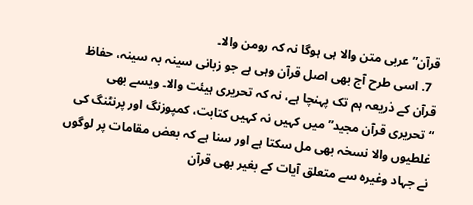قرآن” عربی متن والا ہی ہوگا نہ کہ رومن والا۔
  7. اسی طرح آج بھی اصل قرآن وہی ہے جو زبانی سینہ بہ سینہ، حفاظ قرآن کے ذریعہ ہم تک پہنچا ہے، نہ کہ تحریری ہیئت والا۔ ویسے بھی “تحریری قرآن مجید” میں کہیں نہ کہیں کتابت، کمپوزنگ اور پرنٹنگ کی غلطیوں والا نسخہ بھی مل سکتا ہے اور سنا ہے کہ بعض مقامات پر لوگوں نے جہاد وغیرہ سے متعلق آیات کے بغیر بھی قرآن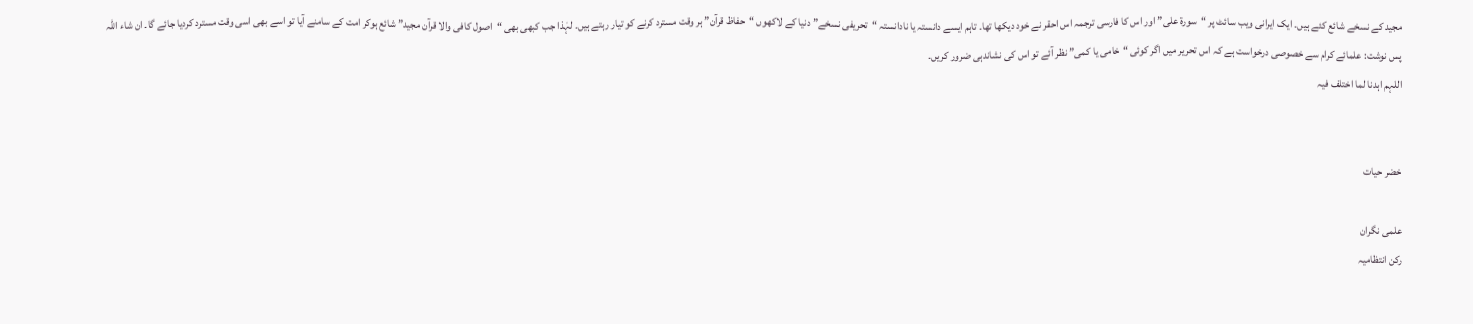مجید کے نسخے شائع کئے ہیں۔ ایک ایرانی ویب سائٹ پر “سورۃ علی” اور اس کا فارسی ترجمہ اس احقر نے خود دیکھا تھا۔ تاہم ایسے دانستہ یا نادانستہ “تحریفی نسخے” دنیا کے لاکھوں “حفاظ قرآن” ہر وقت مسترد کرنے کو تیار رہتے ہیں۔ لہٰذا جب کبھی بھی “اصول کافی والا قرآن مجید” شائع ہوکر امت کے سامنے آیا تو اسے بھی اسی وقت مسترد کردیا جائے گا۔ ان شاء اللہ
پس نوشت: علمائے کرام سے خصوصی درخواست ہے کہ اس تحریر میں اگر کوئی “خامی یا کمی” نظر آئے تو اس کی نشاندہی ضرور کریں۔
اللہم اہدنا لما اختلف فیہ


خضر حیات

علمی نگران
رکن انتظامیہ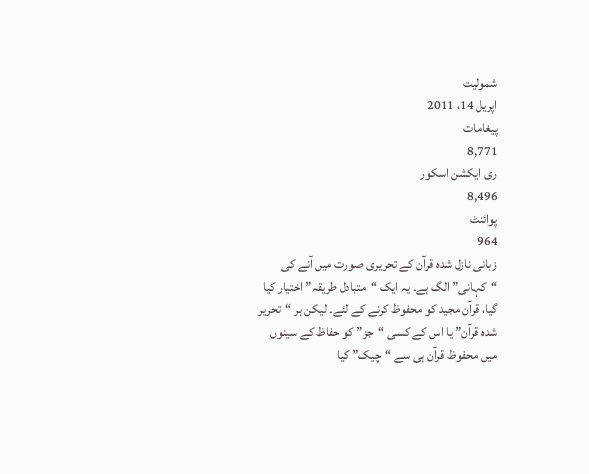شمولیت
اپریل 14، 2011
پیغامات
8,771
ری ایکشن اسکور
8,496
پوائنٹ
964
زبانی نازل شدہ قرآن کے تحریری صورت میں آنے کی “کہانی” الگ ہے۔ یہ ایک “متبادل طریقہ” اختیار کیا گیا، قرآن مجید کو محفوظ کرنے کے لئے۔ لیکن ہر “تحریر شدہ قرآن” یا اس کے کسی “جز” کو حفاظ کے سینوں میں محفوظ قرآن ہی سے “چیک” کیا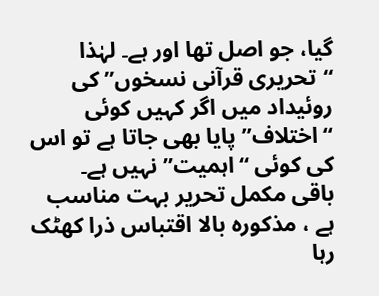گیا، جو اصل تھا اور ہے۔ لہٰذا “تحریری قرآنی نسخوں” کی روئیداد میں اگر کہیں کوئی “اختلاف” پایا بھی جاتا ہے تو اس کی کوئی “اہمیت” نہیں ہے۔
باقی مکمل تحریر بہت مناسب ہے ، مذکورہ بالا اقتباس ذرا کھٹک رہا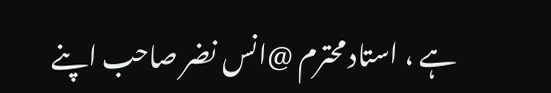ہے ، استاد محترم @انس نضر صاحب اپنے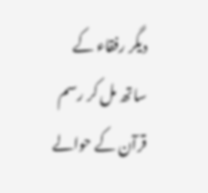دیگر رفقاء کے ساتھ مل کر رسم قرآن کے حوالے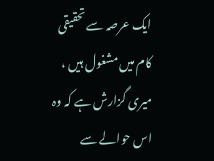ایک عرصہ سے تحقیقی کام میں مشغول ہیں ، میری گزارش ہے کہ وہ اس حوالے سے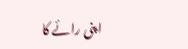اپنی رائے کا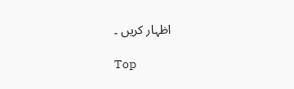اظہار کریں ۔

Top